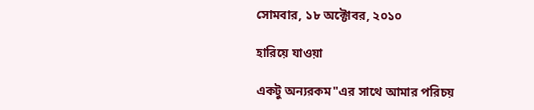সোমবার, ১৮ অক্টোবর, ২০১০

হারিয়ে যাওয়া

একটু অন্যরকম"এর সাথে আমার পরিচয়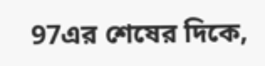97এর শেষের দিকে,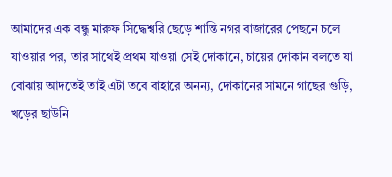আমাদের এক বন্ধু মারুফ সিদ্ধেশ্বরি ছেড়ে শান্তি নগর বাজারের পেছনে চলে যাওয়ার পর, তার সাথেই প্রথম যাওয়া সেই দোকানে, চায়ের দোকান বলতে যা বোঝায় আদতেই তাই এটা তবে বাহারে অনন্য, দোকানের সামনে গাছের গুড়ি, খড়ের ছাউনি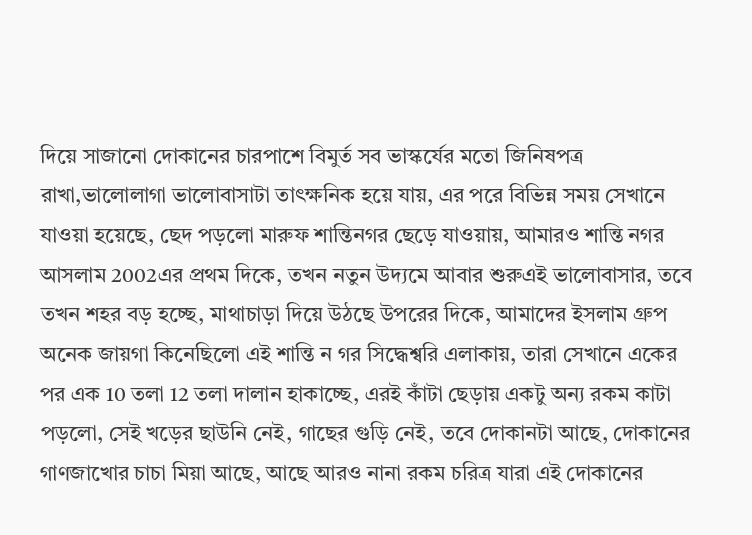দিয়ে সাজানো দোকানের চারপাশে বিমুর্ত সব ভাস্কর্যের মতো জিনিষপত্র রাখা,ভালোলাগা ভালোবাসাটা তাৎক্ষনিক হয়ে যায়, এর পরে বিভিন্ন সময় সেখানে যাওয়া হয়েছে, ছেদ পড়লো মারুফ শান্তিনগর ছেড়ে যাওয়ায়, আমারও শান্তি নগর আসলাম 2002এর প্রথম দিকে, তখন নতুন উদ্যমে আবার শুরুএই ভালোবাসার, তবে তখন শহর বড় হচ্ছে, মাথাচাড়া দিয়ে উঠছে উপরের দিকে, আমাদের ইসলাম গ্রুপ অনেক জায়গা কিনেছিলো এই শান্তি ন গর সিদ্ধেশ্বরি এলাকায়, তারা সেখানে একের পর এক 10 তলা 12 তলা দালান হাকাচ্ছে, এরই কাঁটা ছেড়ায় একটু অন্য রকম কাটা পড়লো, সেই খড়ের ছাউনি নেই, গাছের গুড়ি নেই, তবে দোকানটা আছে, দোকানের গাণজাখোর চাচা মিয়া আছে, আছে আরও নানা রকম চরিত্র যারা এই দোকানের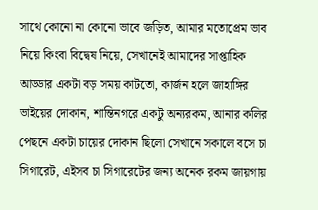সাথে কোনো না কোনো ভাবে জড়িত, আমার মতোপ্রেম ভাব নিয়ে কিংবা বিদ্বেষ নিয়ে, সেখানেই আমাদের সাপ্তাহিক আড্ডার একটা বড় সময় কাটতো, কার্জন হলে জাহাঙ্গির ভাইয়ের দোকান, শান্তিনগরে একটু অন্যরকম, আনার কলির পেছনে একটা চায়ের দোকান ছিলো সেখানে সকালে বসে চা সিগারেট, এইসব চা সিগারেটের জন্য অনেক রকম জায়গায়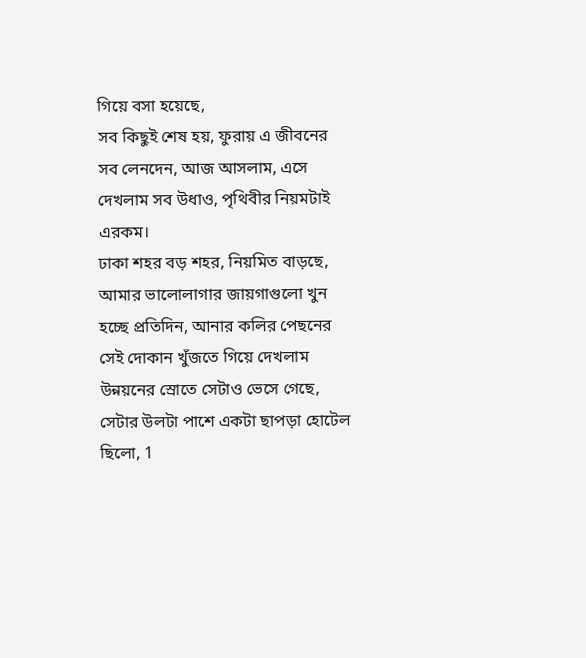গিয়ে বসা হয়েছে,
সব কিছুই শেষ হয়, ফুরায় এ জীবনের সব লেনদেন, আজ আসলাম, এসে দেখলাম সব উধাও, পৃথিবীর নিয়মটাই এরকম।
ঢাকা শহর বড় শহর, নিয়মিত বাড়ছে, আমার ভালোলাগার জায়গাগুলো খুন হচ্ছে প্রতিদিন, আনার কলির পেছনের সেই দোকান খুঁজতে গিয়ে দেখলাম উন্নয়নের স্রোতে সেটাও ভেসে গেছে, সেটার উলটা পাশে একটা ছাপড়া হোটেল ছিলো, 1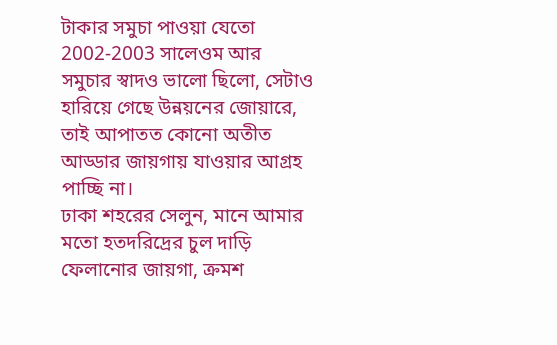টাকার সমুচা পাওয়া যেতো 2002-2003 সালেওম আর সমুচার স্বাদও ভালো ছিলো, সেটাও হারিয়ে গেছে উন্নয়নের জোয়ারে, তাই আপাতত কোনো অতীত আড্ডার জায়গায় যাওয়ার আগ্রহ পাচ্ছি না।
ঢাকা শহরের সেলুন, মানে আমার মতো হতদরিদ্রের চুল দাড়ি ফেলানোর জায়গা, ক্রমশ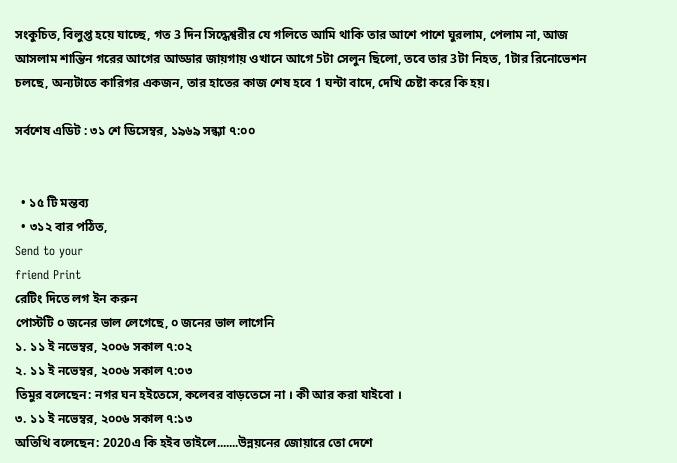সংকুচিত, বিলুপ্ত হয়ে যাচ্ছে, গত 3 দিন সিদ্ধেশ্বরীর যে গলিতে আমি থাকি তার আশে পাশে ঘুরলাম, পেলাম না, আজ আসলাম শান্তিন গরের আগের আড্ডার জায়গায় ওখানে আগে 5টা সেলুন ছিলো, তবে তার 3টা নিহত, 1টার রিনোভেশন চলছে, অন্যটাতে কারিগর একজন, তার হাতের কাজ শেষ হবে 1 ঘন্টা বাদে, দেখি চেষ্টা করে কি হয়।

সর্বশেষ এডিট : ৩১ শে ডিসেম্বর, ১৯৬৯ সন্ধ্যা ৭:০০


  • ১৫ টি মন্তব্য
  • ৩১২ বার পঠিত,
Send to your
friend Print
রেটিং দিতে লগ ইন করুন
পোস্টটি ০ জনের ভাল লেগেছে, ০ জনের ভাল লাগেনি
১. ১১ ই নভেম্বর, ২০০৬ সকাল ৭:০২
২. ১১ ই নভেম্বর, ২০০৬ সকাল ৭:০৩
তিমুর বলেছেন: নগর ঘন হইতেসে, কলেবর বাড়তেসে না । কী আর করা যাইবো ।
৩. ১১ ই নভেম্বর, ২০০৬ সকাল ৭:১৩
অতিথি বলেছেন: 2020এ কি হইব তাইলে.......উন্নয়নের জোয়ারে তো দেশে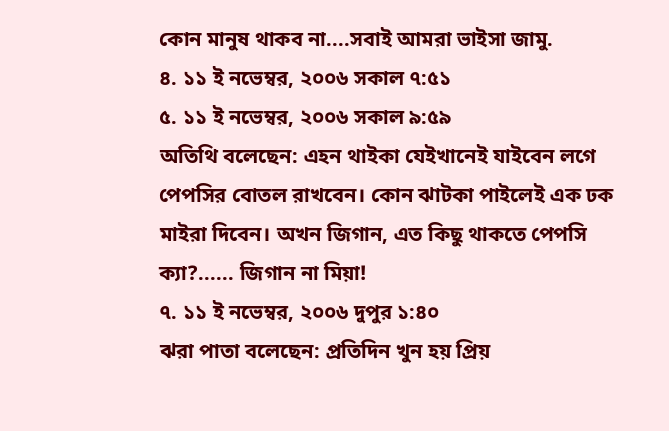কোন মানুষ থাকব না....সবাই আমরা ভাইসা জামু.
৪. ১১ ই নভেম্বর, ২০০৬ সকাল ৭:৫১
৫. ১১ ই নভেম্বর, ২০০৬ সকাল ৯:৫৯
অতিথি বলেছেন: এহন থাইকা যেইখানেই যাইবেন লগে পেপসির বোতল রাখবেন। কোন ঝাটকা পাইলেই এক ঢক মাইরা দিবেন। অখন জিগান, এত কিছু থাকতে পেপসি ক্যা?...... জিগান না মিয়া!
৭. ১১ ই নভেম্বর, ২০০৬ দুপুর ১:৪০
ঝরা পাতা বলেছেন: প্রতিদিন খুন হয় প্রিয়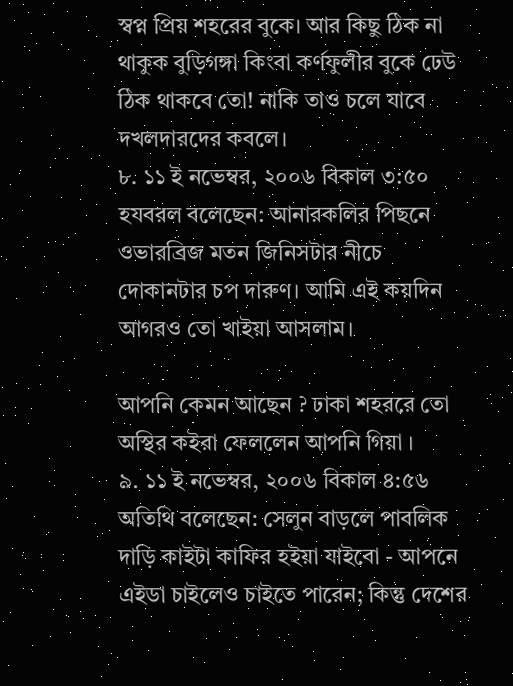স্বপ্ন প্রিয় শহরের বুকে। আর কিছু ঠিক না থাকুক বুড়িগঙ্গা কিংবা কর্ণফুলীর বুকে ঢেউ ঠিক থাকবে তো! নাকি তাও চলে যাবে দখলদারদের কবলে।
৮. ১১ ই নভেম্বর, ২০০৬ বিকাল ৩:৫০
হযবরল বলেছেন: আনারকলির পিছনে ওভারব্রিজ মতন জিনিসটার নীচে দোকানটার চপ দারুণ। আমি এই কয়দিন আগরও তো খাইয়া আসলাম।

আপনি কেমন আছেন ? ঢাকা শহররে তো অস্থির কইরা ফেললেন আপনি গিয়া ।
৯. ১১ ই নভেম্বর, ২০০৬ বিকাল ৪:৫৬
অতিথি বলেছেন: সেলুন বাড়লে পাবলিক দাড়ি কাইটা কাফির হইয়া যাইবো - আপনে এইডা চাইলেও চাইতে পারেন; কিন্তু দেশের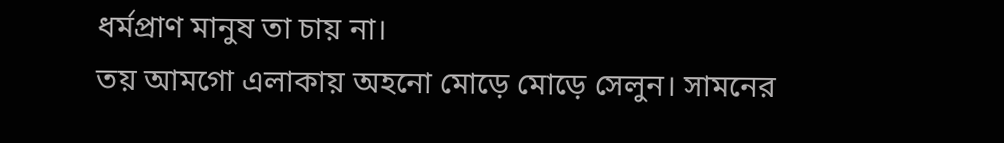ধর্মপ্রাণ মানুষ তা চায় না।
তয় আমগো এলাকায় অহনো মোড়ে মোড়ে সেলুন। সামনের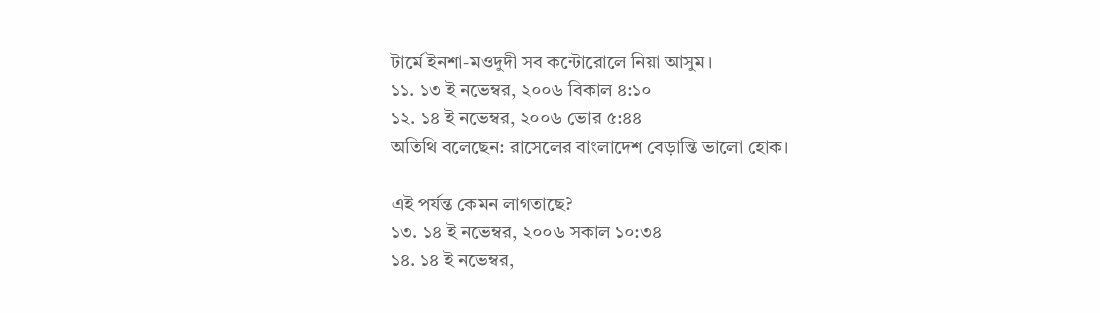টার্মে ইনশা-মওদুদী সব কন্টোরোলে নিয়া আসুম।
১১. ১৩ ই নভেম্বর, ২০০৬ বিকাল ৪:১০
১২. ১৪ ই নভেম্বর, ২০০৬ ভোর ৫:৪৪
অতিথি বলেছেন: রাসেলের বাংলাদেশ বেড়ান্তি ভালো হোক।

এই পর্যন্ত কেমন লাগতাছে?
১৩. ১৪ ই নভেম্বর, ২০০৬ সকাল ১০:৩৪
১৪. ১৪ ই নভেম্বর,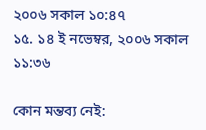২০০৬ সকাল ১০:৪৭
১৫. ১৪ ই নভেম্বর, ২০০৬ সকাল ১১:৩৬

কোন মন্তব্য নেই: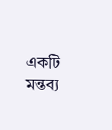একটি মন্তব্য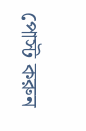পোস্ট করুন